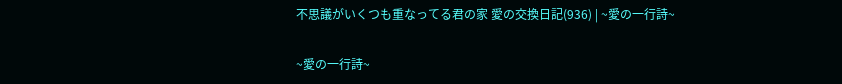不思議がいくつも重なってる君の家 愛の交換日記(936) | ~愛の一行詩~

~愛の一行詩~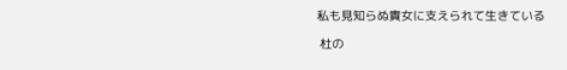私も見知らぬ貴女に支えられて生きている

 杜の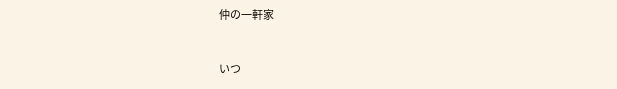仲の一軒家


いつ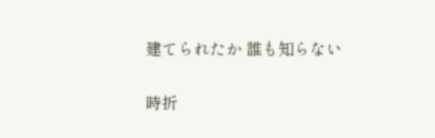建てられたか 誰も知らない


時折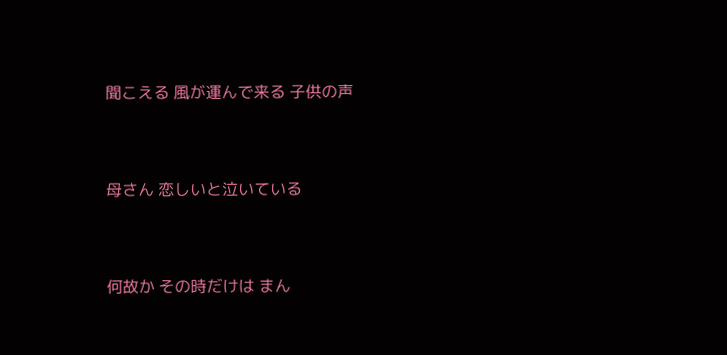聞こえる 風が運んで来る 子供の声


母さん 恋しいと泣いている


何故か その時だけは まん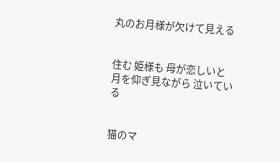丸のお月様が欠けて見える


住む 姫様も 母が恋しいと 月を仰ぎ見ながら 泣いている


猫のマ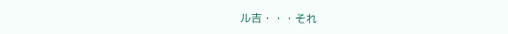ル吉・・・それ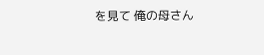を見て 俺の母さん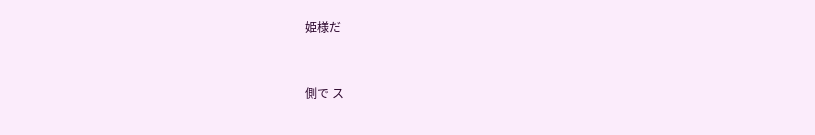姫様だ


側で ス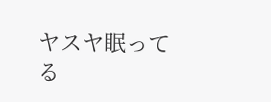ヤスヤ眠ってる